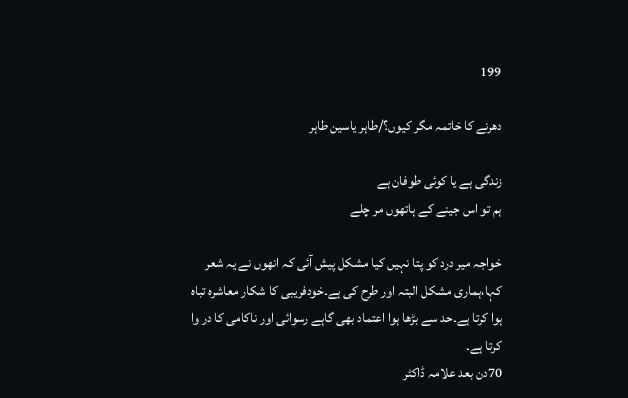199

دھرنے کا خاتمہ مگر کیوں؟/طاہر یاسین طاہر

زندگی ہے یا کوئی طوفان ہے
ہم تو اس جینے کے ہاتھوں مر چلے

خواجہ میر درد کو پتا نہیں کیا مشکل پیش آئی کہ انھوں نے یہ شعر کہا،ہماری مشکل البتہ اور طرح کی ہے۔خودفریبی کا شکار معاشرہ تباہ ہوا کرتا ہے۔حد سے بڑھا ہوا اعتماد بھی گاہے رسوائی اور ناکامی کا در وا کرتا ہے۔
70دن بعد علامہ ڈاکٹر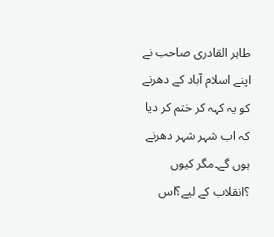طاہر القادری صاحب نے اپنے اسلام آباد کے دھرنے کو یہ کہہ کر ختم کر دیا کہ اب شہر شہر دھرنے ہوں گے۔مگر کیوں ؟انقلاب کے لیے؟اس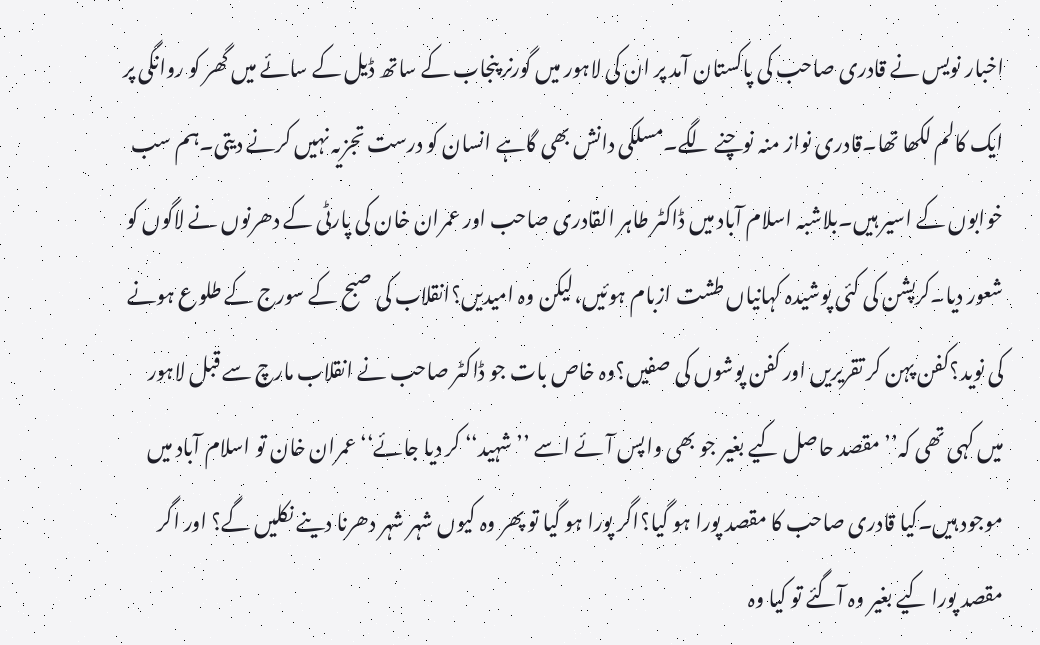اخبار نویس نے قادری صاحب کی پاکستان آمد پر ان کی لاہور میں گورنر پنجاب کے ساتھ ڈیل کے سائے میں گھر کو روانگی پر ایک کالم لکھا تھا۔قادری نواز منہ نوچنے لگے۔مسلکی دانش بھی گاہے انسان کو درست تجزیہ نہیں کرنے دیتی۔ہم سب خوابوں کے اسیر ہیں۔بلاشبہ اسلام آباد میں ڈاکٹر طاہر القادری صاحب اور عمران خان کی پارٹی کے دھرنوں نے لاگوں کو شعور دیا۔کرپشن کی کئی پوشیدہ کہانیاں طشت ازبام ہوئیں،لیکن وہ امیدیں؟انقلاب کی صبح کے سورج کے طلوع ہونے کی نوید؟کفن پہن کر تقریریں اور کفن پوشوں کی صفیں؟وہ خاص بات جو ڈاکٹر صاحب نے انقلاب مارچ سے قبل لاہور میں کہی تھی کہ’’مقصد حاصل کیے بغیر جو بھی واپس آئے اسے ’’شہید‘‘ کر دیا جائے‘‘ عمران خان تو اسلام آباد میں موجود ہیں۔کیا قادری صاحب کا مقصد پورا ہو گیا؟اگر پورا ہو گیا تو پھر وہ کیوں شہر شہر دھرنا دینے نکلیں گے؟ اور اگر مقصد پورا کیے بغیر وہ آگئے تو کیا وہ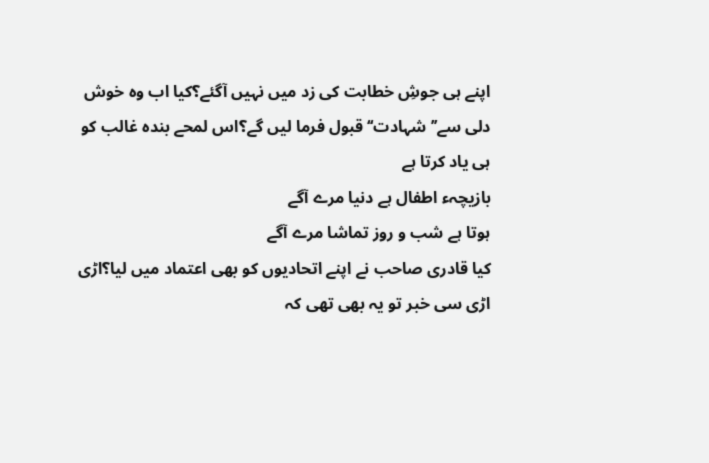اپنے ہی جوشِ خطابت کی زد میں نہیں آگئے؟کیا اب وہ خوش دلی سے’’شہادت‘‘ قبول فرما لیں گے؟اس لمحے بندہ غالب کو ہی یاد کرتا ہے
بازیچہء اطفال ہے دنیا مرے آگے
ہوتا ہے شب و روز تماشا مرے آگے
کیا قادری صاحب نے اپنے اتحادیوں کو بھی اعتماد میں لیا؟اڑی اڑی سی خبر تو یہ بھی تھی کہ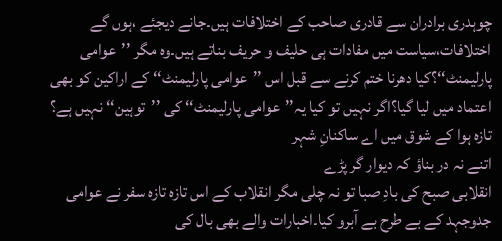چوہدری برادران سے قادری صاحب کے اختلافات ہیں۔جانے دیجئے ،ہوں گے اختلافات،سیاست میں مفادات ہی حلیف و حریف بناتے ہیں۔وہ مگر ’’عوامی پارلیمنٹ‘‘؟کیا دھرنا ختم کرنے سے قبل اس ’’عوامی پارلیمنٹ‘‘ کے اراکین کو بھی اعتماد میں لیا گیا؟اگر نہیں تو کیا یہ’’عوامی پارلیمنٹ‘‘ کی ’’توہین‘‘ نہیں ہے؟
تازہ ہوا کے شوق میں اے ساکنانِ شہر
اتنے نہ در بناؤ کہ دیوار گر پڑے
انقلابی صبح کی بادِ صبا تو نہ چلی مگر انقلاب کے اس تازہ تازہ سفر نے عوامی جدوجہد کے بے طرح بے آبرو کیا۔اخبارات والے بھی بال کی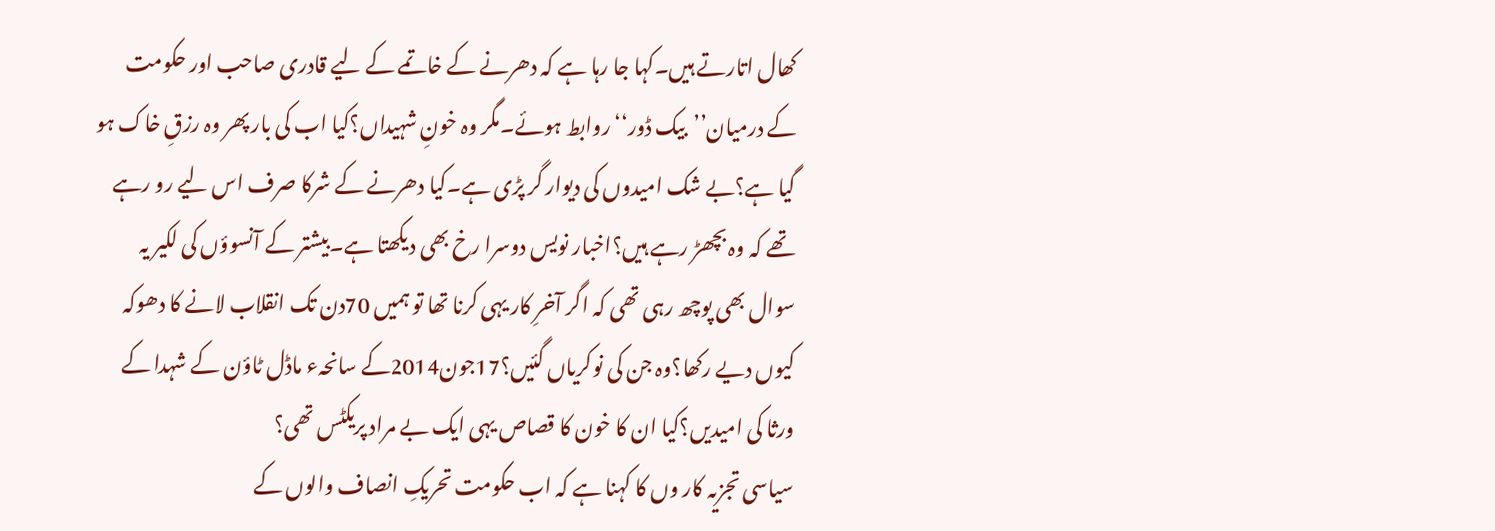کھال اتارتے ہیں۔کہا جا رہا ہے کہ دھرنے کے خاتمے کے لیے قادری صاحب اور حکومت کے درمیان’’بیک ڈور‘‘ روابط ہوئے۔مگر وہ خونِ شہیداں؟کیا اب کی بار پھر وہ رزقِ خاک ہو گیا ہے؟بے شک امیدوں کی دیوار گر پڑی ہے۔کیا دھرنے کے شرکا صرف اس لیے رو رہے تھے کہ وہ بچھڑ رہے ہیں؟اخبار نویس دوسرا رخ بھی دیکھتا ہے۔بیشتر کے آنسوؤں کی لکیر یہ سوال بھی پوچھ رہی تھی کہ اگر آخرِ کار یہی کرنا تھا تو ہمیں 70دن تک انقلاب لانے کا دھوکہ کیوں دیے رکھا؟وہ جن کی نوکریاں گئیں؟17جون2014کے سانحہء ماڈل ٹاؤن کے شہدا کے ورثا کی امیدیں؟کیا ان کا خون کا قصاص یہی ایک بے مراد پریکٹس تھی؟
سیاسی تجزیہ کار وں کا کہنا ہے کہ اب حکومت تحریکِ انصاف والوں کے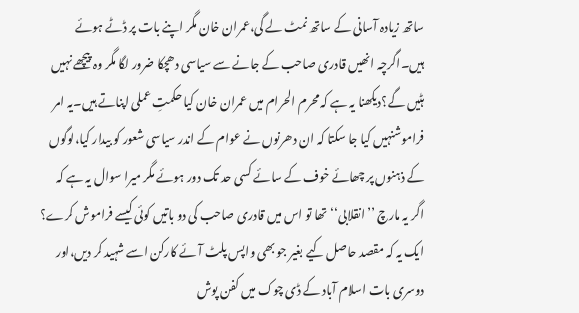ساتھ زیادہ آسانی کے ساتھ نمٹ لے گی،عمران خان مگر اپنے بات پر ڈٹے ہوئے ہیں۔اگرچہ انھیں قادری صاحب کے جانے سے سیاسی دھچکا ضرور لگا مگر وہ پیچھے نہیں ہٹیں گے؟دیکھنا یہ ہے کہ محرم الحرام میں عمران خان کیا حکمتِ عملی اپناتے ہیں۔یہ امر فراموشنہیں کیا جا سکتا کہ ان دھرنوں نے عوام کے اندر سیاسی شعور کو بیدار کیا،لوگوں کے ذہنوں پر چھائے خوف کے سائے کسی حد تک دور ہوئے مگر میرا سوال یہ ہے کہ اگر یہ مارچ ’’انقلابی‘‘تھا تو اس میں قادری صاحب کی دو باتیں کوئی کیسے فراموش کرے؟ ایک یہ کہ مقصد حاصل کیے بغیر جو بھی واپس پلٹ آئے کارکن اسے شہید کر دیں،اور دوسری بات اسلام آباد کے ڈی چوک میں کفن پوش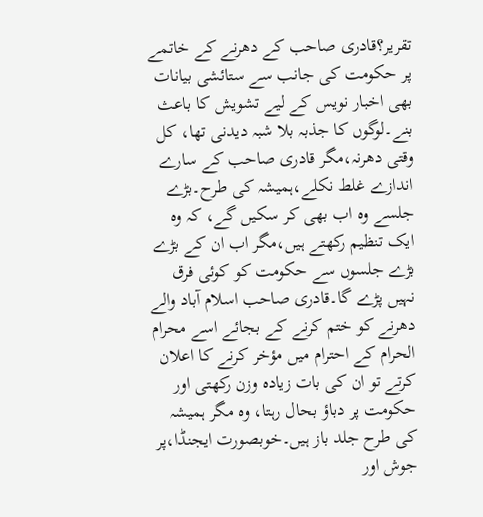تقریر؟قادری صاحب کے دھرنے کے خاتمے پر حکومت کی جانب سے ستائشی بیانات بھی اخبار نویس کے لیے تشویش کا باعث بنے۔لوگوں کا جذبہ بلا شبہ دیدنی تھا، کل وقتی دھرنہ،مگر قادری صاحب کے سارے اندازے غلط نکلے،ہمیشہ کی طرح۔بڑے جلسے وہ اب بھی کر سکیں گے، کہ وہ ایک تنظیم رکھتے ہیں،مگر اب ان کے بڑے بڑے جلسوں سے حکومت کو کوئی فرق نہیں پڑے گا۔قادری صاحب اسلام آباد والے دھرنے کو ختم کرنے کے بجائے اسے محرام الحرام کے احترام میں مؤخر کرنے کا اعلان کرتے تو ان کی بات زیادہ وزن رکھتی اور حکومت پر دباؤ بحال رہتا، وہ مگر ہمیشہ کی طرح جلد باز ہیں۔خوبصورت ایجنڈا،پر جوش اور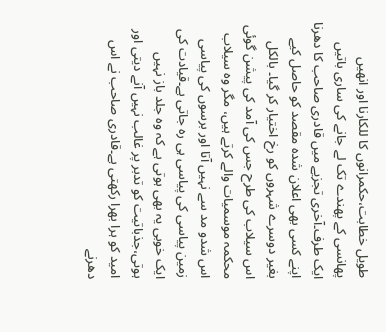طویل خطابت،حکمرانوں کا للکارنا اور انھیں پھانسی کے پھندے تک لے جانے کی ساری باتیں ایک طرف۔آخری تجزیے میں قادری صاحب کا دھرنا اپنے کسی بھی اعلان شدہ مقصد کو حاصل کیے بغیر دوسرے شہروں کو رخ اختیار کر گیا۔ بالکل اس سیلاب کی طرح جس کی آمد کی پیشن گوئی محکمہ موسمیات والے کرتے ہیں، مگر وہ سیلاب اس شدو مد سے نہیں آتا اور برسوں کی پیاسی زمین پیاسی کی پیاسی ہی رہ جاتی ہے۔قیادت کی ایک خوبی یہ بھی ہوتی ہے کہ وہ جلد باز نہیں ہوتی،جذباتیت کو تدبر پر غالب نہیں آنے دیتی اور امید کو ہرا بھرا رکھتی ہے۔قادری صاحب نے اس دھرنے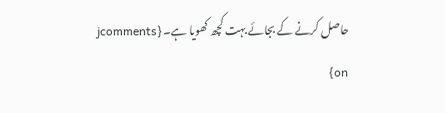حاصل کرنے کے بجائے بہت کچھ کھویا ہے۔{jcomments on}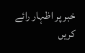خبر پر اظہار رائے کریں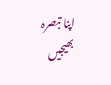اپنا تبصرہ بھیجیں